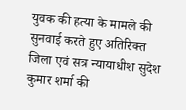युवक की हत्या के मामले की सुनवाई करते हुए अतिरिक्त जिला एवं सत्र न्यायाधीश सुदेश कुमार शर्मा की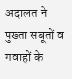अदालत ने पुख्ता सबूतों व गवाहों के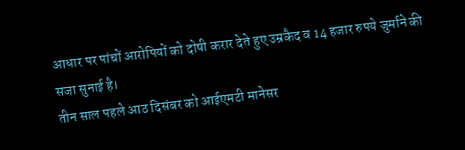आधार पर पांचों आरोपियों को दोषी करार देते हुए उम्रकैद व 14 हजार रुपये जुर्माने की सजा सुनाई है।
तीन साल पहले आठ दिसंबर को आईएमटी मानेसर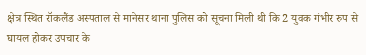क्षेत्र स्थित रॉकलैंड अस्पताल से मानेसर थाना पुलिस को सूचना मिली थी कि 2 युवक गंभीर रुप से घायल होकर उपचार के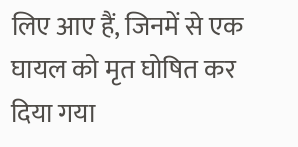लिए आए हैं, जिनमें से एक घायल को मृत घोषित कर दिया गया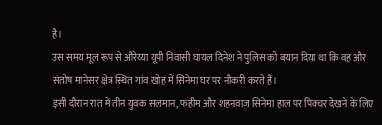है।
उस समय मूल रूप से औरेय्या यूपी निवासी घायल दिनेश ने पुलिस को बयान दिया था कि वह और संतोष मानेसर क्षेत्र स्थित गांव खोह में सिनेमा घर पर नौकरी करते हैं।
इसी दौरान रात में तीन युवक सलमान, फहीम और शहनवाज सिनेमा हाल पर पिक्चर देखने के लिए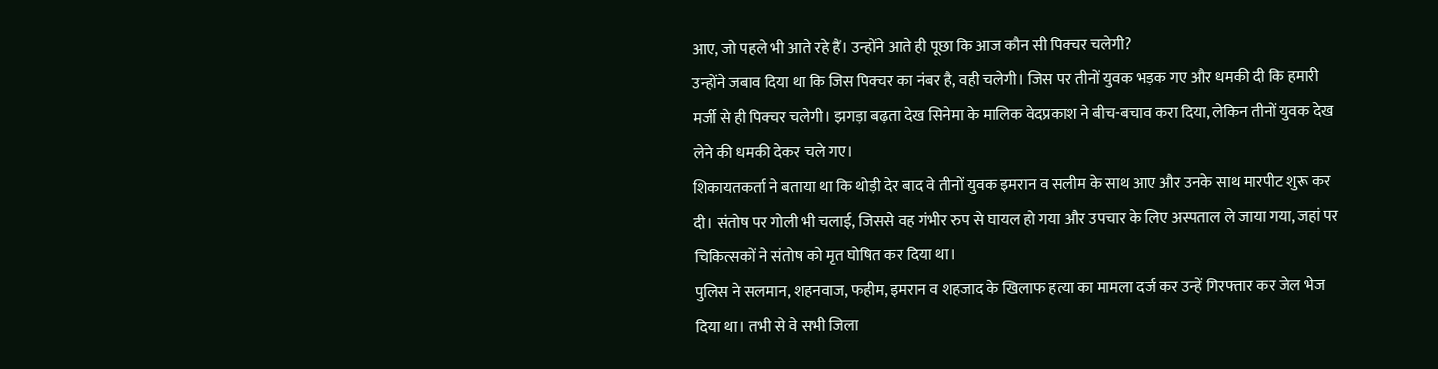आए, जो पहले भी आते रहे हैं। उन्होंने आते ही पूछा कि आज कौन सी पिक्चर चलेगी?
उन्होंने जबाव दिया था कि जिस पिक्चर का नंबर है, वही चलेगी। जिस पर तीनों युवक भड़क गए और धमकी दी कि हमारी मर्जी से ही पिक्चर चलेगी। झगड़ा बढ़ता देख सिनेमा के मालिक वेदप्रकाश ने बीच-बचाव करा दिया, लेकिन तीनों युवक देख लेने की धमकी देकर चले गए।
शिकायतकर्ता ने बताया था कि थोड़ी देर बाद वे तीनों युवक इमरान व सलीम के साथ आए और उनके साथ मारपीट शुरू कर दी। संतोष पर गोली भी चलाई, जिससे वह गंभीर रुप से घायल हो गया और उपचार के लिए अस्पताल ले जाया गया, जहां पर चिकित्सकों ने संतोष को मृत घोषित कर दिया था।
पुलिस ने सलमान, शहनवाज, फहीम, इमरान व शहजाद के खिलाफ हत्या का मामला दर्ज कर उन्हें गिरफ्तार कर जेल भेज दिया था। तभी से वे सभी जिला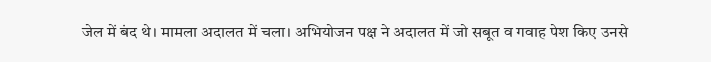जेल में बंद थे। मामला अदालत में चला। अभियोजन पक्ष ने अदालत में जो सबूत व गवाह पेश किए उनसे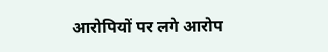आरोपियों पर लगे आरोप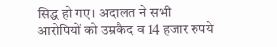सिद्ध हो गए। अदालत ने सभी आरोपियों को उम्रकैद व 14 हजार रुपये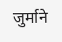जुर्माने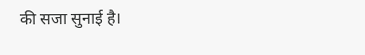की सजा सुनाई है।